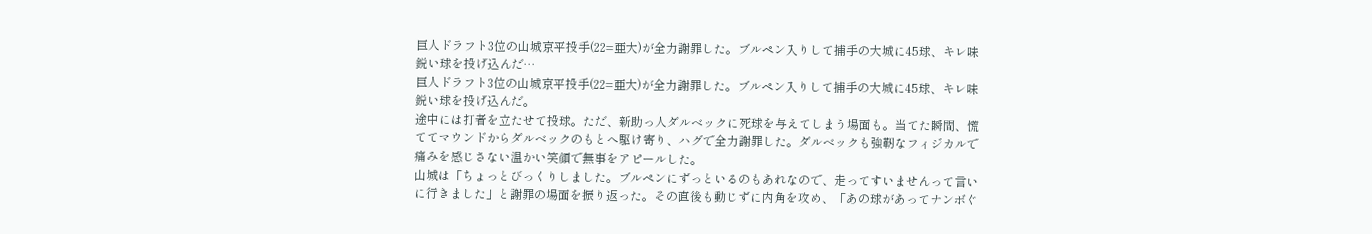巨人ドラフト3位の山城京平投手(22=亜大)が全力謝罪した。ブルペン入りして捕手の大城に45球、キレ味鋭い球を投げ込んだ…
巨人ドラフト3位の山城京平投手(22=亜大)が全力謝罪した。ブルペン入りして捕手の大城に45球、キレ味鋭い球を投げ込んだ。
途中には打者を立たせて投球。ただ、新助っ人ダルベックに死球を与えてしまう場面も。当てた瞬間、慌ててマウンドからダルベックのもとへ駆け寄り、ハグで全力謝罪した。ダルベックも強靭なフィジカルで痛みを感じさない温かい笑顔で無事をアピールした。
山城は「ちょっとびっくりしました。ブルペンにずっといるのもあれなので、走ってすいませんって言いに行きました」と謝罪の場面を振り返った。その直後も動じずに内角を攻め、「あの球があってナンボぐ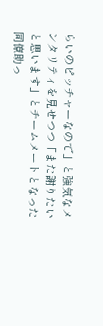らいのピッチャーなので」と強気なメンタリティを見せつつ「また謝りたいと思います」とチームメートとなった同僚助っ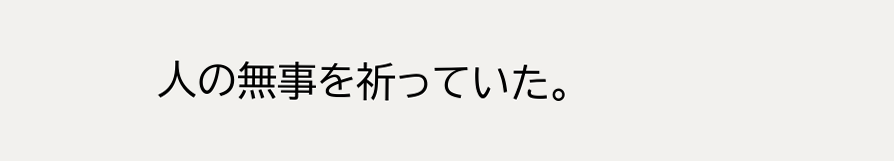人の無事を祈っていた。